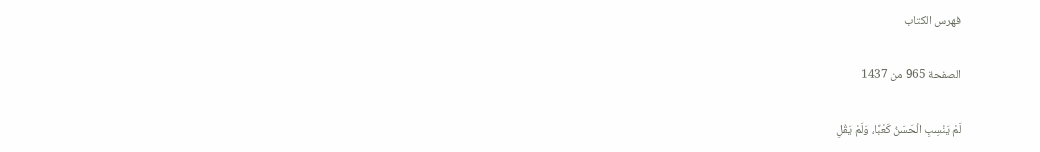فهرس الكتاب

الصفحة 965 من 1437

لَمْ يَنْسِبِ الْحَسَنُ كَعْبًا، وَلَمْ يَقُلِ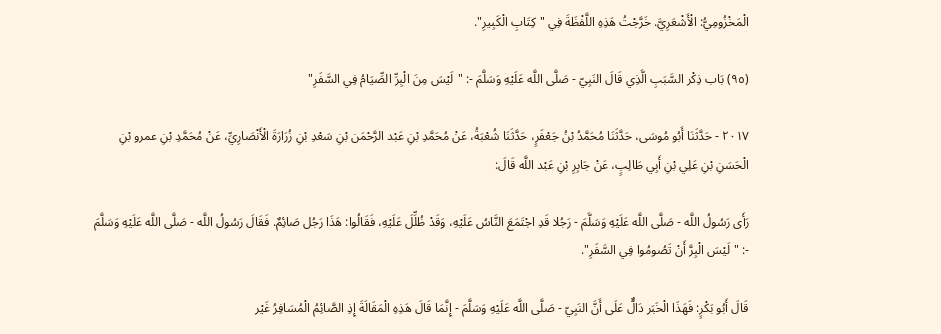الْمَخْزُومِيُّ: الْأَشْعَرِيَّ. خَرَّجْتُ هَذِهِ اللَّفْظَةَ فِي "كِتَابِ الْكَبِيرِ".

(٩٥) بَاب ذِكْر السَّبَبِ الَّذِي قَالَ النَبِيّ - صَلَّى اللَّه عَلَيْهِ وَسَلَّمَ -: "لَيْسَ مِنَ الْبِرِّ الصِّيَامُ فِي السَّفَرِ"

٢٠١٧ - حَدَّثَنَا أَبُو مُوسَى، حَدَّثَنَا مُحَمَّدُ بْنُ جَعْفَرٍ، حَدَّثَنَا شُعْبَةُ، عَنْ مُحَمَّدِ بْنِ عَبْد الرَّحْمَن بْنِ سَعْدِ بْنِ زُرَارَةَ الْأَنْصَارِيِّ، عَنْ مُحَمَّدِ بْنِ عمرو بْنِ الْحَسَنِ بْنِ عَلِي بْنِ أَبِي طَالِبٍ، عَنْ جَابِرِ بْنِ عَبْد اللَّه قَالَ:

رَأَى رَسُولُ اللَّه - صَلَّى اللَّه عَلَيْهِ وَسَلَّمَ - رَجُلا قَدِ اجْتَمَعَ النَّاسُ عَلَيْهِ، وَقَدْ ظُلِّلَ عَلَيْهِ، فَقَالُوا: هَذَا رَجُل صَائِمٌ. فَقَالَ رَسُولُ اللَّه - صَلَّى اللَّه عَلَيْهِ وَسَلَّمَ -: "لَيْسَ الْبِرَّ أَنْ تَصُومُوا فِي السَّفَرِ".

قَالَ أَبُو بَكْرٍ: فَهَذَا الْخَبَر دَالٌّ عَلَى أَنَّ النَبِيّ - صَلَّى اللَّه عَلَيْهِ وَسَلَّمَ - إِنَّمَا قَالَ هَذِهِ الْمَقَالَةَ إِذِ الصَّائِمُ الْمُسَافِرُ غَيْر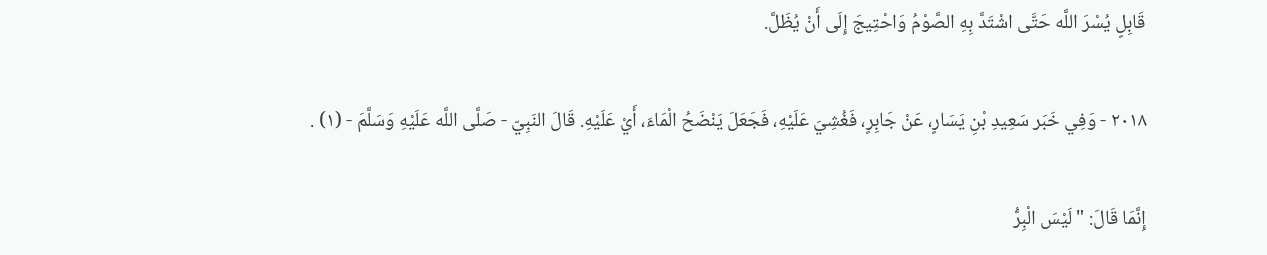قَابِلٍ يُسْرَ اللَّه حَتَّى اشْتَدَّ بِهِ الصَّوْمُ وَاحْتِيجَ إِلَى أَنْ يُظَلَّ.

٢٠١٨ - وَفِي خَبَر سَعِيدِ بْنِ يَسَارٍ، عَنْ جَابِرٍ، فَغُشِيَ عَلَيْهِ، فَجَعَلَ يَنْضَحُ الْمَاءَ، أَيْ عَلَيْهِ. قَالَ النَبِيّ - صَلَّى اللَّه عَلَيْهِ وَسَلَّمَ - (١) .

إِنَّمَا قَالَ: "لَيْسَ الْبِرُّ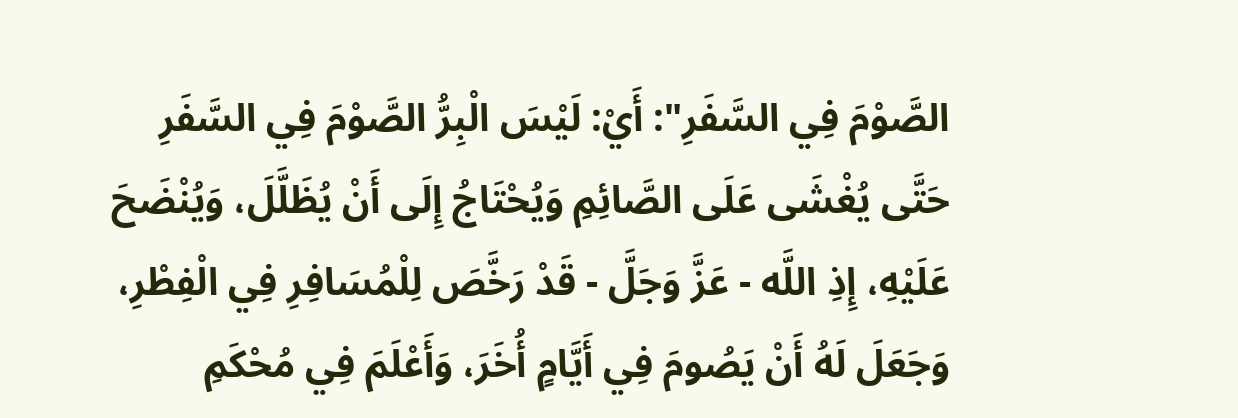الصَّوْمَ فِي السَّفَرِ": أَيْ: لَيْسَ الْبِرُّ الصَّوْمَ فِي السَّفَرِ حَتَّى يُغْشَى عَلَى الصَّائِمِ وَيُحْتَاجُ إِلَى أَنْ يُظَلَّلَ، وَيُنْضَحَ عَلَيْهِ، إِذِ اللَّه - عَزَّ وَجَلَّ - قَدْ رَخَّصَ لِلْمُسَافِرِ فِي الْفِطْرِ، وَجَعَلَ لَهُ أَنْ يَصُومَ فِي أَيَّامٍ أُخَرَ، وَأَعْلَمَ فِي مُحْكَمِ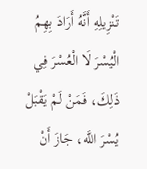تَنْزِيلِهِ أَنَّهُ أَرَادَ بِهِمُ الْيُسْرَ لَا الْعُسْرَ فِي ذَلِكَ، فَمَنْ لَمْ يَقْبَلْ يُسْرَ اللَّه، جَازَ أَنْ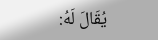يُقَالَ لَهُ: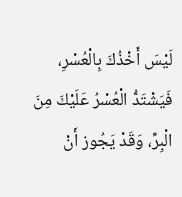لَيْسَ أَخْذُكَ بِالْعُسْرِ، فَيَشْتَدُّ الْعُسْرُ عَلَيْكَ مِنَ الْبِرِّ، وَقَدْ يَجُوز أَنْ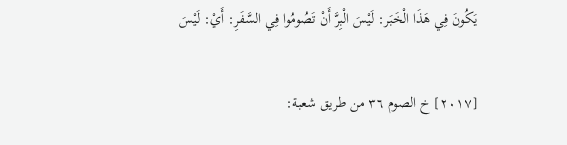يَكُونَ فِي هَذَا الْخَبَر: لَيْسَ الْبِرَّ أَنْ تَصُومُوا فِي السَّفَرِ: أَيْ: لَيْسَ


[٢٠١٧] خ الصوم ٣٦ من طريق شعبة: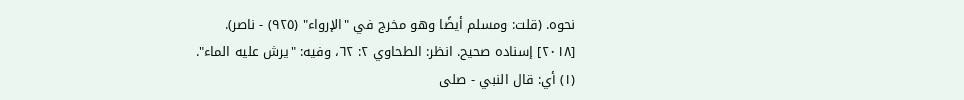نحوه. (قلت: ومسلم أيضًا وهو مخرج في "الإرواء" (٩٢٥) - ناصر).
[٢٠١٨] إسناده صحيح. انظر: الطحاوي ٢: ٦٢، وفيه: "يرش عليه الماء".
(١) أي: قال النبي - صلى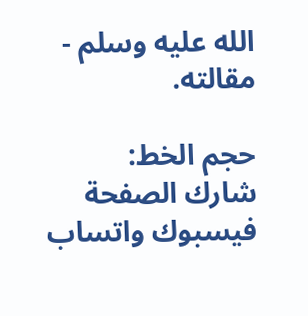الله عليه وسلم - مقالته.

حجم الخط:
شارك الصفحة
فيسبوك واتساب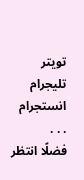تويتر تليجرام انستجرام
. . .
فضلًا انتظر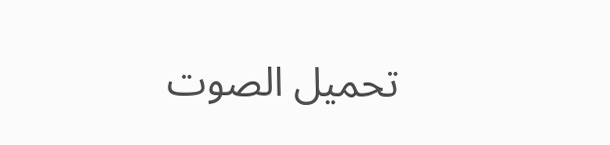تحميل الصوت